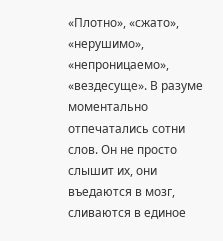«Плотно», «сжато», «нерушимо», «непроницаемо», «вездесуще». В разуме моментально отпечатались сотни слов. Он не просто слышит их, они въедаются в мозг, сливаются в единое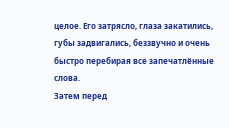целое. Его затрясло, глаза закатились, губы задвигались, беззвучно и очень быстро перебирая все запечатлённые слова.
Затем перед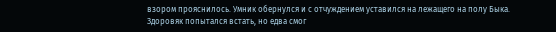взором прояснилось. Умник обернулся и с отчуждением уставился на лежащего на полу Быка. Здоровяк попытался встать, но едва смог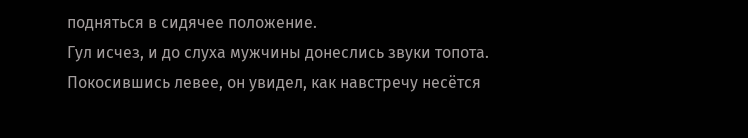подняться в сидячее положение.
Гул исчез, и до слуха мужчины донеслись звуки топота. Покосившись левее, он увидел, как навстречу несётся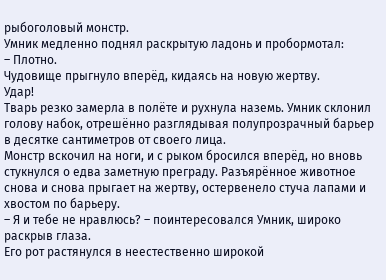рыбоголовый монстр.
Умник медленно поднял раскрытую ладонь и пробормотал:
– Плотно.
Чудовище прыгнуло вперёд, кидаясь на новую жертву.
Удар!
Тварь резко замерла в полёте и рухнула наземь. Умник склонил голову набок, отрешённо разглядывая полупрозрачный барьер в десятке сантиметров от своего лица.
Монстр вскочил на ноги, и с рыком бросился вперёд, но вновь стукнулся о едва заметную преграду. Разъярённое животное снова и снова прыгает на жертву, остервенело стуча лапами и хвостом по барьеру.
– Я и тебе не нравлюсь? – поинтересовался Умник, широко раскрыв глаза.
Его рот растянулся в неестественно широкой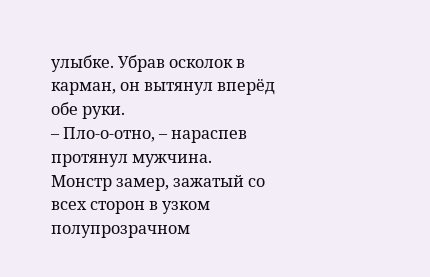улыбке. Убрав осколок в карман, он вытянул вперёд обе руки.
– Пло-о-отно, – нараспев протянул мужчина.
Монстр замер, зажатый со всех сторон в узком полупрозрачном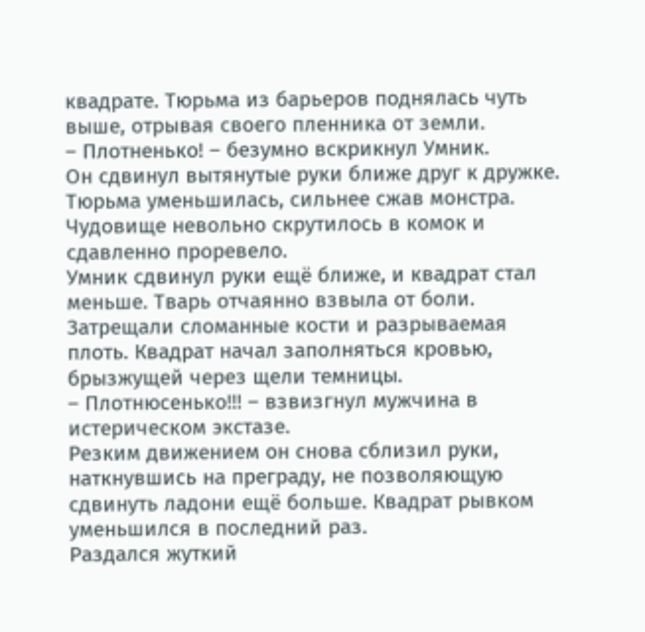квадрате. Тюрьма из барьеров поднялась чуть выше, отрывая своего пленника от земли.
– Плотненько! – безумно вскрикнул Умник.
Он сдвинул вытянутые руки ближе друг к дружке. Тюрьма уменьшилась, сильнее сжав монстра. Чудовище невольно скрутилось в комок и сдавленно проревело.
Умник сдвинул руки ещё ближе, и квадрат стал меньше. Тварь отчаянно взвыла от боли. Затрещали сломанные кости и разрываемая плоть. Квадрат начал заполняться кровью, брызжущей через щели темницы.
– Плотнюсенько!!! – взвизгнул мужчина в истерическом экстазе.
Резким движением он снова сблизил руки, наткнувшись на преграду, не позволяющую сдвинуть ладони ещё больше. Квадрат рывком уменьшился в последний раз.
Раздался жуткий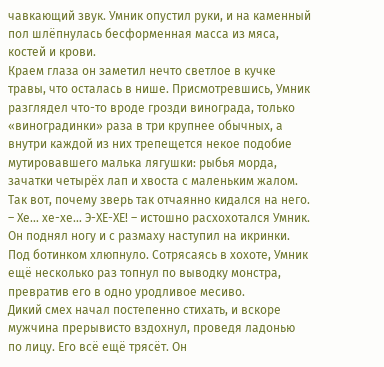чавкающий звук. Умник опустил руки, и на каменный пол шлёпнулась бесформенная масса из мяса, костей и крови.
Краем глаза он заметил нечто светлое в кучке травы, что осталась в нише. Присмотревшись, Умник разглядел что-то вроде грозди винограда, только «виноградинки» раза в три крупнее обычных, а внутри каждой из них трепещется некое подобие мутировавшего малька лягушки: рыбья морда, зачатки четырёх лап и хвоста с маленьким жалом.
Так вот, почему зверь так отчаянно кидался на него.
– Хе… хе-хе… Э-ХЕ-ХЕ! – истошно расхохотался Умник.
Он поднял ногу и с размаху наступил на икринки. Под ботинком хлюпнуло. Сотрясаясь в хохоте, Умник ещё несколько раз топнул по выводку монстра, превратив его в одно уродливое месиво.
Дикий смех начал постепенно стихать, и вскоре мужчина прерывисто вздохнул, проведя ладонью по лицу. Его всё ещё трясёт. Он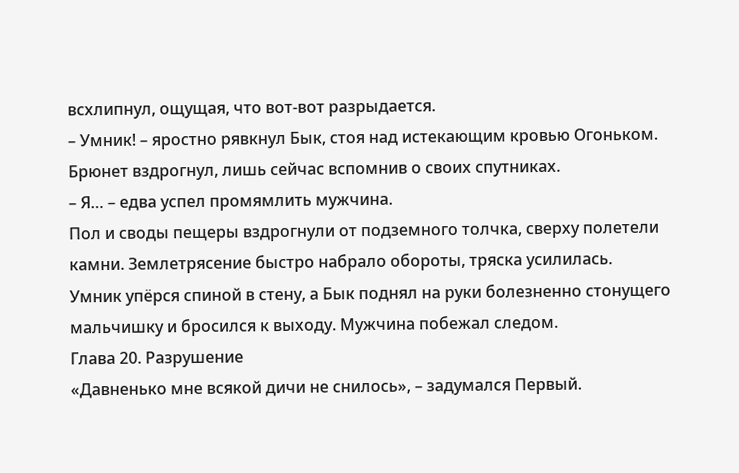всхлипнул, ощущая, что вот-вот разрыдается.
– Умник! – яростно рявкнул Бык, стоя над истекающим кровью Огоньком.
Брюнет вздрогнул, лишь сейчас вспомнив о своих спутниках.
– Я… – едва успел промямлить мужчина.
Пол и своды пещеры вздрогнули от подземного толчка, сверху полетели камни. Землетрясение быстро набрало обороты, тряска усилилась.
Умник упёрся спиной в стену, а Бык поднял на руки болезненно стонущего мальчишку и бросился к выходу. Мужчина побежал следом.
Глава 20. Разрушение
«Давненько мне всякой дичи не снилось», – задумался Первый.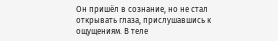Он пришёл в сознание, но не стал открывать глаза, прислушавшись к ощущениям. В теле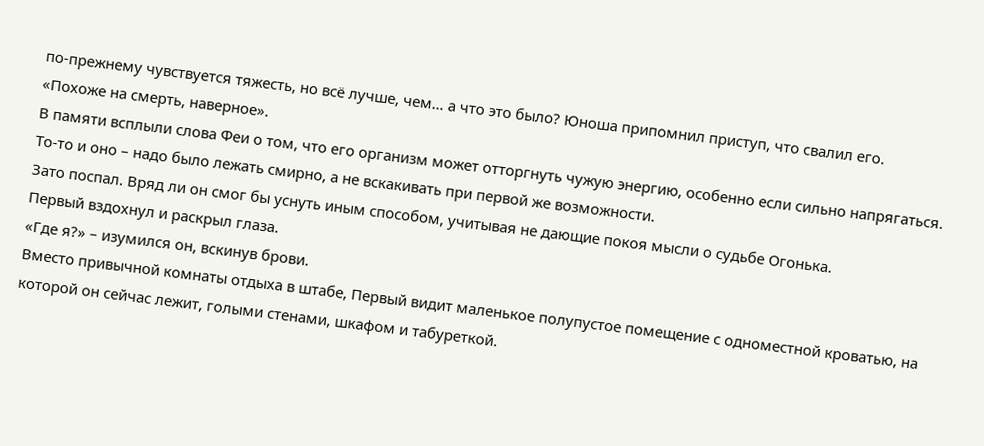по-прежнему чувствуется тяжесть, но всё лучше, чем… а что это было? Юноша припомнил приступ, что свалил его.
«Похоже на смерть, наверное».
В памяти всплыли слова Феи о том, что его организм может отторгнуть чужую энергию, особенно если сильно напрягаться. То-то и оно – надо было лежать смирно, а не вскакивать при первой же возможности.
Зато поспал. Вряд ли он смог бы уснуть иным способом, учитывая не дающие покоя мысли о судьбе Огонька.
Первый вздохнул и раскрыл глаза.
«Где я?» – изумился он, вскинув брови.
Вместо привычной комнаты отдыха в штабе, Первый видит маленькое полупустое помещение с одноместной кроватью, на которой он сейчас лежит, голыми стенами, шкафом и табуреткой.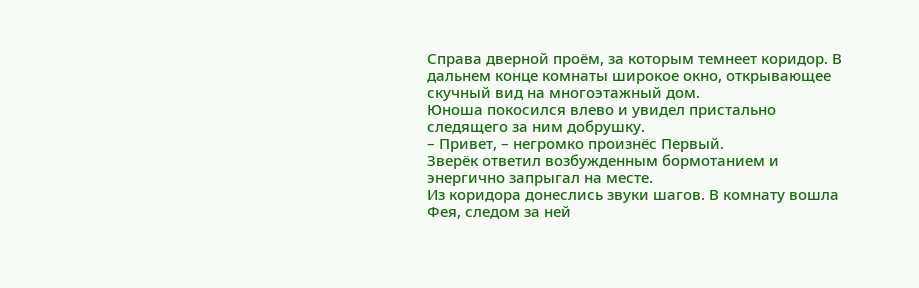Справа дверной проём, за которым темнеет коридор. В дальнем конце комнаты широкое окно, открывающее скучный вид на многоэтажный дом.
Юноша покосился влево и увидел пристально следящего за ним добрушку.
– Привет, – негромко произнёс Первый.
Зверёк ответил возбужденным бормотанием и энергично запрыгал на месте.
Из коридора донеслись звуки шагов. В комнату вошла Фея, следом за ней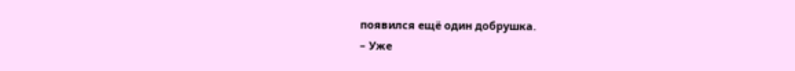появился ещё один добрушка.
– Уже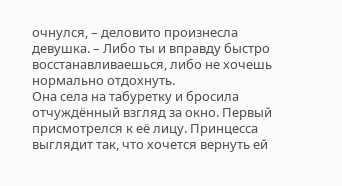очнулся, – деловито произнесла девушка. – Либо ты и вправду быстро восстанавливаешься, либо не хочешь нормально отдохнуть.
Она села на табуретку и бросила отчуждённый взгляд за окно. Первый присмотрелся к её лицу. Принцесса выглядит так, что хочется вернуть ей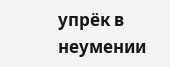упрёк в неумении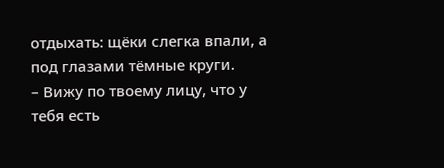отдыхать: щёки слегка впали, а под глазами тёмные круги.
– Вижу по твоему лицу, что у тебя есть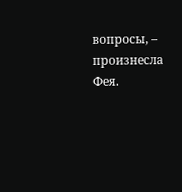вопросы, – произнесла Фея.